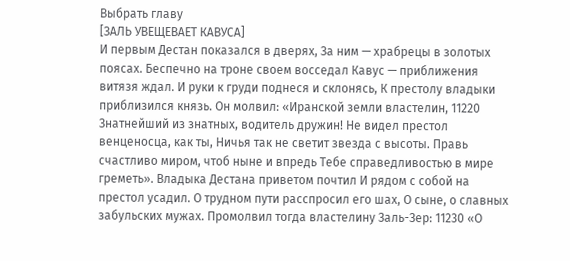Выбрать главу
[ЗАЛЬ УВЕЩЕВАЕТ КАВУСА]
И первым Дестан показался в дверях, За ним — храбрецы в золотых поясах. Беспечно на троне своем восседал Кавус — приближения витязя ждал. И руки к груди поднеся и склонясь, К престолу владыки приблизился князь. Он молвил: «Иранской земли властелин, 11220 Знатнейший из знатных, водитель дружин! Не видел престол венценосца, как ты, Ничья так не светит звезда с высоты. Правь счастливо миром, чтоб ныне и впредь Тебе справедливостью в мире греметь». Владыка Дестана приветом почтил И рядом с собой на престол усадил. О трудном пути расспросил его шах, О сыне, о славных забульских мужах. Промолвил тогда властелину Заль-Зер: 11230 «О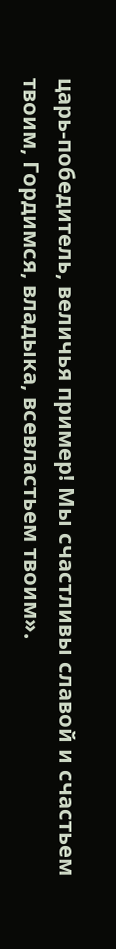царь-победитель, величья пример! Мы счастливы славой и счастьем твоим, Гордимся, владыка, всевластьем твоим».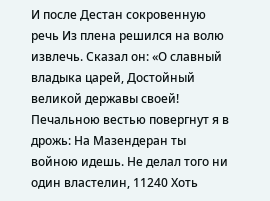И после Дестан сокровенную речь Из плена решился на волю извлечь. Сказал он: «О славный владыка царей, Достойный великой державы своей! Печальною вестью повергнут я в дрожь: На Мазендеран ты войною идешь. Не делал того ни один властелин, 11240 Хоть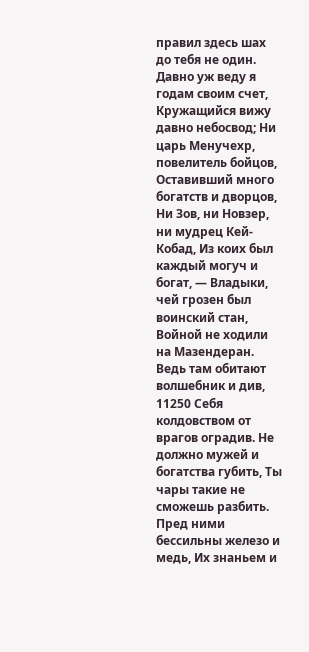правил здесь шах до тебя не один. Давно уж веду я годам своим счет, Кружащийся вижу давно небосвод; Ни царь Менучехр, повелитель бойцов, Оставивший много богатств и дворцов, Ни Зов, ни Новзер, ни мудрец Кей-Кобад, Из коих был каждый могуч и богат, — Владыки, чей грозен был воинский стан, Войной не ходили на Мазендеран. Ведь там обитают волшебник и див, 11250 Себя колдовством от врагов оградив. Не должно мужей и богатства губить, Ты чары такие не сможешь разбить. Пред ними бессильны железо и медь, Их знаньем и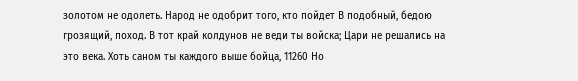золотом не одолеть. Народ не одобрит того, кто пойдет В подобный, бедою грозящий, поход. В тот край колдунов не веди ты войска; Цари не решались на это века. Хоть саном ты каждого выше бойца, 11260 Но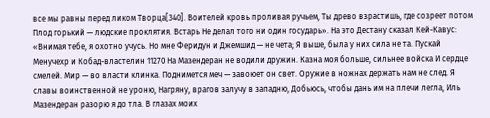все мы равны перед ликом Творца[340]. Воителей кровь проливая ручьем, Ты древо взрастишь, где созреет потом Плод горький — людские проклятия. Встарь Не делал того ни один государь». На это Дестану сказал Кей-Кавус: «Внимая тебе, я охотно учусь. Но мне Феридун и Джемшид — не чета; Я выше, была у них сила не та. Пускай Менучехр и Кобад-властелин 11270 На Мазендеран не водили дружин. Казна моя больше, сильнее войска И сердце смелей. Мир — во власти клинка. Поднимется меч — завоюет он свет. Оружие в ножнах держать нам не след. Я славы воинственной не уроню, Нагряну, врагов залучу в западню, Добьюсь, чтобы дань им на плечи легла, Иль Мазендеран разорю я до тла. В глазах моих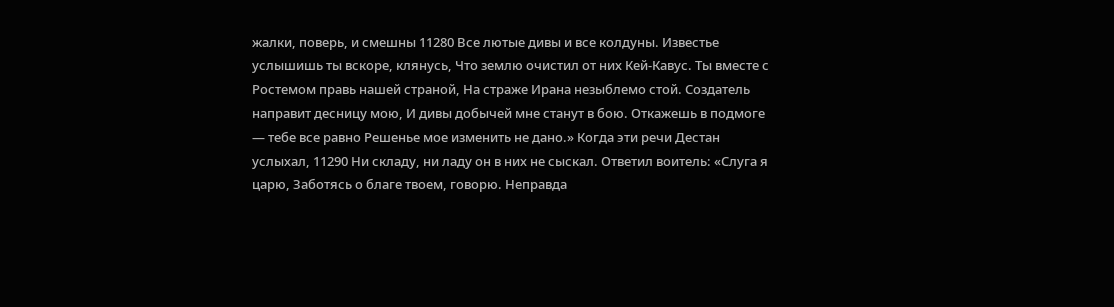жалки, поверь, и смешны 11280 Все лютые дивы и все колдуны. Известье услышишь ты вскоре, клянусь, Что землю очистил от них Кей-Кавус. Ты вместе с Ростемом правь нашей страной, На страже Ирана незыблемо стой. Создатель направит десницу мою, И дивы добычей мне станут в бою. Откажешь в подмоге — тебе все равно Решенье мое изменить не дано.» Когда эти речи Дестан услыхал, 11290 Ни складу, ни ладу он в них не сыскал. Ответил воитель: «Слуга я царю, Заботясь о благе твоем, говорю. Неправда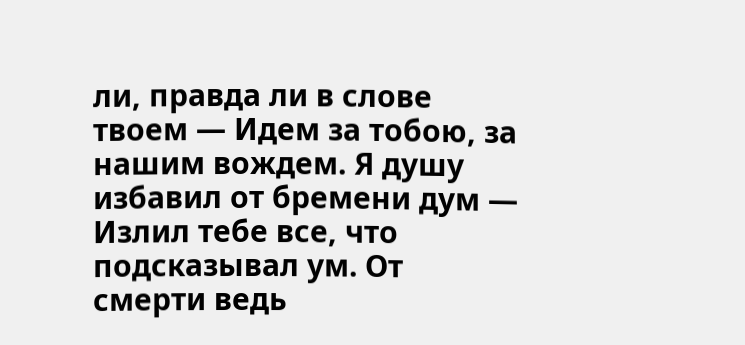ли, правда ли в слове твоем — Идем за тобою, за нашим вождем. Я душу избавил от бремени дум — Излил тебе все, что подсказывал ум. От смерти ведь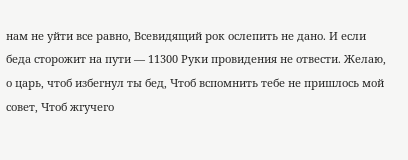нам не уйти все равно, Всевидящий рок ослепить не дано. И если беда сторожит на пути — 11300 Руки провидения не отвести. Желаю, о царь, чтоб избегнул ты бед, Чтоб вспомнить тебе не пришлось мой совет, Чтоб жгучего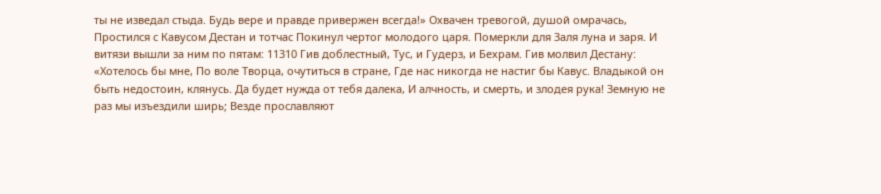ты не изведал стыда. Будь вере и правде привержен всегда!» Охвачен тревогой, душой омрачась, Простился с Кавусом Дестан и тотчас Покинул чертог молодого царя. Померкли для Заля луна и заря. И витязи вышли за ним по пятам: 11310 Гив доблестный, Тус, и Гудерз, и Бехрам. Гив молвил Дестану: «Хотелось бы мне, По воле Творца, очутиться в стране, Где нас никогда не настиг бы Кавус. Владыкой он быть недостоин, клянусь. Да будет нужда от тебя далека, И алчность, и смерть, и злодея рука! Земную не раз мы изъездили ширь; Везде прославляют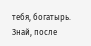тебя, богатырь. Знай, после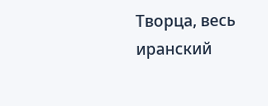Творца, весь иранский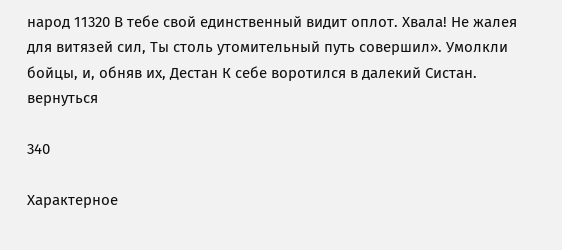народ 11320 В тебе свой единственный видит оплот. Хвала! Не жалея для витязей сил, Ты столь утомительный путь совершил». Умолкли бойцы, и, обняв их, Дестан К себе воротился в далекий Систан.
вернуться

340

Характерное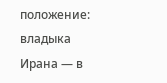положение: владыка Ирана — в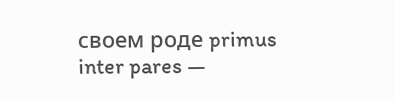своем роде primus inter pares —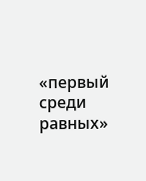«первый среди равных»